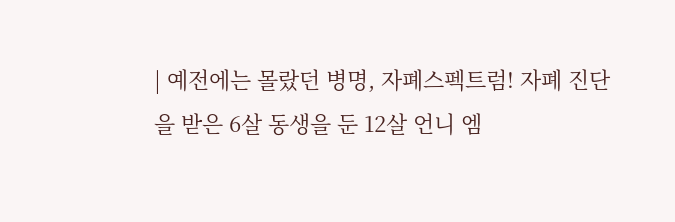| 예전에는 몰랐던 병명, 자폐스펙트럼! 자폐 진단을 받은 6살 동생을 둔 12살 언니 엠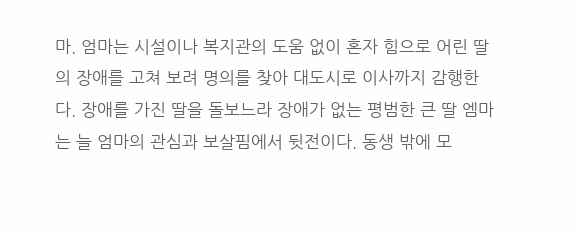마. 엄마는 시설이나 복지관의 도움 없이 혼자 힘으로 어린 딸의 장애를 고쳐 보려 명의를 찾아 대도시로 이사까지 감행한다. 장애를 가진 딸을 돌보느라 장애가 없는 평범한 큰 딸 엠마는 늘 엄마의 관심과 보살핌에서 뒷전이다. 동생 밖에 모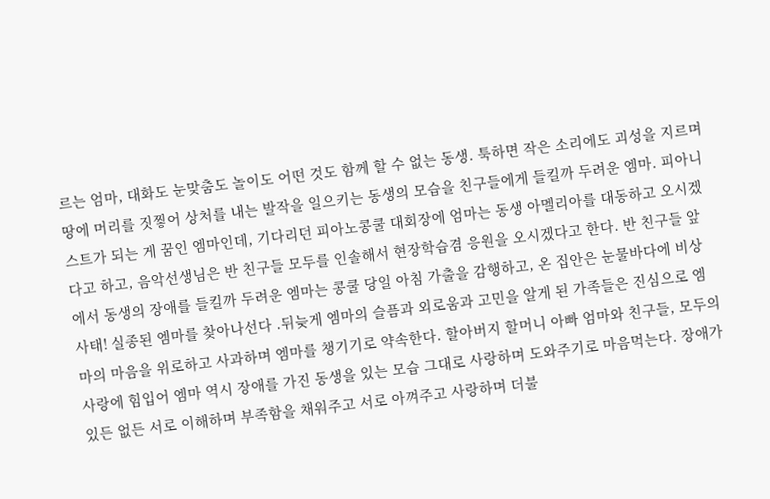르는 엄마, 대화도 눈맞춤도 놀이도 어떤 것도 함께 할 수 없는 동생. 툭하면 작은 소리에도 괴성을 지르며 땅에 머리를 짓찧어 상처를 내는 발작을 일으키는 동생의 모습을 친구들에게 들킬까 두려운 엠마. 피아니스트가 되는 게 꿈인 엠마인데, 기다리던 피아노콩쿨 대회장에 엄마는 동생 아멜리아를 대동하고 오시겠다고 하고, 음악선생님은 반 친구들 모두를 인솔해서 현장학습겸 응원을 오시겠다고 한다. 반 친구들 앞에서 동생의 장애를 들킬까 두려운 엠마는 콩쿨 당일 아침 가출을 감행하고, 온 집안은 눈물바다에 비상사태! 실종된 엠마를 찾아나선다 .뒤늦게 엠마의 슬픔과 외로움과 고민을 알게 된 가족들은 진심으로 엠마의 마음을 위로하고 사과하며 엠마를 챙기기로 약속한다. 할아버지 할머니 아빠 엄마와 친구들, 모두의 사랑에 힘입어 엠마 역시 장애를 가진 동생을 있는 모습 그대로 사랑하며 도와주기로 마음먹는다. 장애가 있든 없든 서로 이해하며 부족함을 채워주고 서로 아껴주고 사랑하며 더불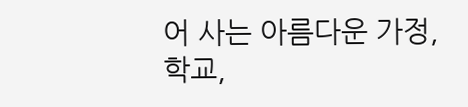어 사는 아름다운 가정, 학교,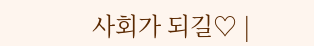사회가 되길♡ |